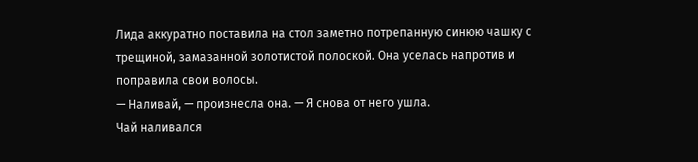Лида аккуратно поставила на стол заметно потрепанную синюю чашку с трещиной, замазанной золотистой полоской. Она уселась напротив и поправила свои волосы.
— Наливай, — произнесла она. — Я снова от него ушла.
Чай наливался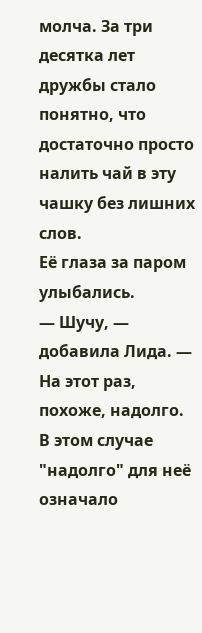молча. За три десятка лет дружбы стало понятно, что достаточно просто налить чай в эту чашку без лишних слов.
Её глаза за паром улыбались.
— Шучу, — добавила Лида. — На этот раз, похоже, надолго.
В этом случае "надолго" для неё означало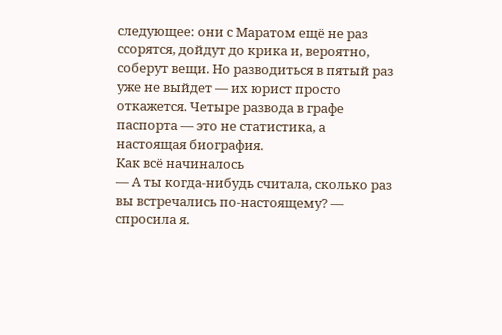следующее: они с Маратом ещё не раз ссорятся, дойдут до крика и, вероятно, соберут вещи. Но разводиться в пятый раз уже не выйдет — их юрист просто откажется. Четыре развода в графе паспорта — это не статистика, а настоящая биография.
Как всё начиналось
— А ты когда-нибудь считала, сколько раз вы встречались по-настоящему? — спросила я.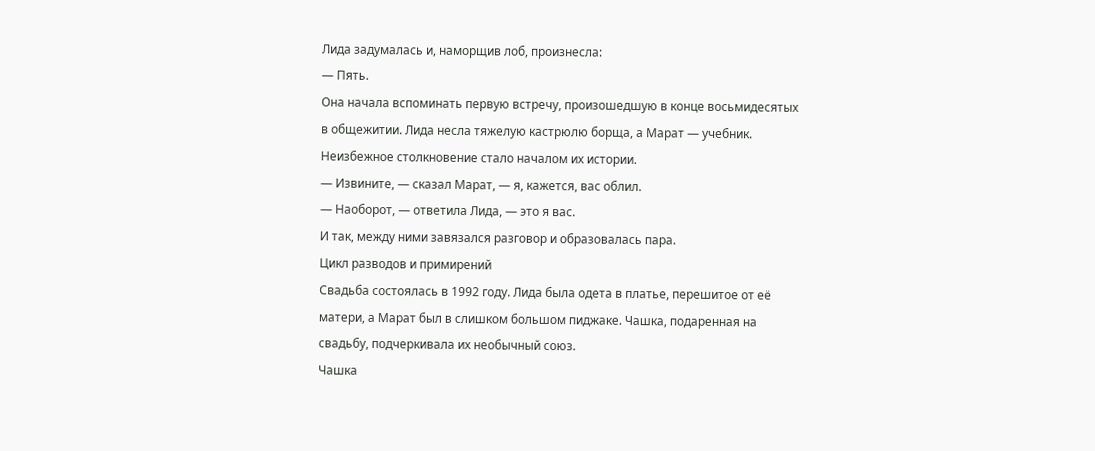Лида задумалась и, наморщив лоб, произнесла:
— Пять.
Она начала вспоминать первую встречу, произошедшую в конце восьмидесятых в общежитии. Лида несла тяжелую кастрюлю борща, а Марат — учебник. Неизбежное столкновение стало началом их истории.
— Извините, — сказал Марат, — я, кажется, вас облил.
— Наоборот, — ответила Лида, — это я вас.
И так, между ними завязался разговор и образовалась пара.
Цикл разводов и примирений
Свадьба состоялась в 1992 году. Лида была одета в платье, перешитое от её матери, а Марат был в слишком большом пиджаке. Чашка, подаренная на свадьбу, подчеркивала их необычный союз.
Чашка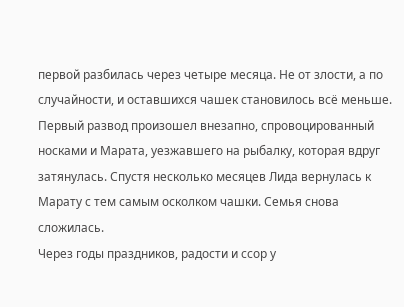первой разбилась через четыре месяца. Не от злости, а по случайности, и оставшихся чашек становилось всё меньше.
Первый развод произошел внезапно, спровоцированный носками и Марата, уезжавшего на рыбалку, которая вдруг затянулась. Спустя несколько месяцев Лида вернулась к Марату с тем самым осколком чашки. Семья снова сложилась.
Через годы праздников, радости и ссор у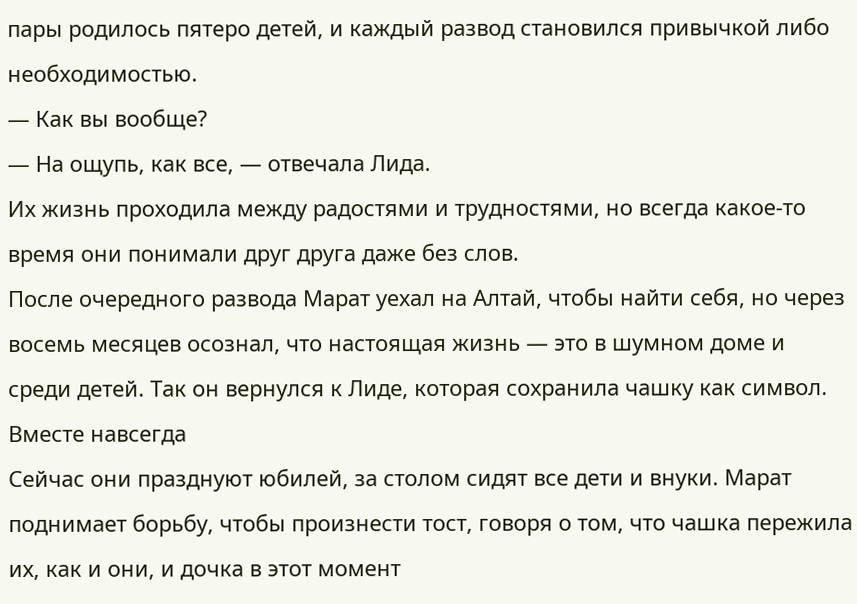пары родилось пятеро детей, и каждый развод становился привычкой либо необходимостью.
— Как вы вообще?
— На ощупь, как все, — отвечала Лида.
Их жизнь проходила между радостями и трудностями, но всегда какое-то время они понимали друг друга даже без слов.
После очередного развода Марат уехал на Алтай, чтобы найти себя, но через восемь месяцев осознал, что настоящая жизнь — это в шумном доме и среди детей. Так он вернулся к Лиде, которая сохранила чашку как символ.
Вместе навсегда
Сейчас они празднуют юбилей, за столом сидят все дети и внуки. Марат поднимает борьбу, чтобы произнести тост, говоря о том, что чашка пережила их, как и они, и дочка в этот момент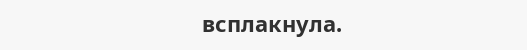всплакнула.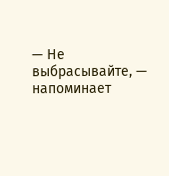— Не выбрасывайте, — напоминает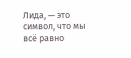Лида, — это символ, что мы всё равно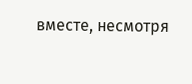вместе, несмотря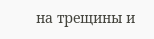на трещины и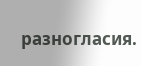разногласия.